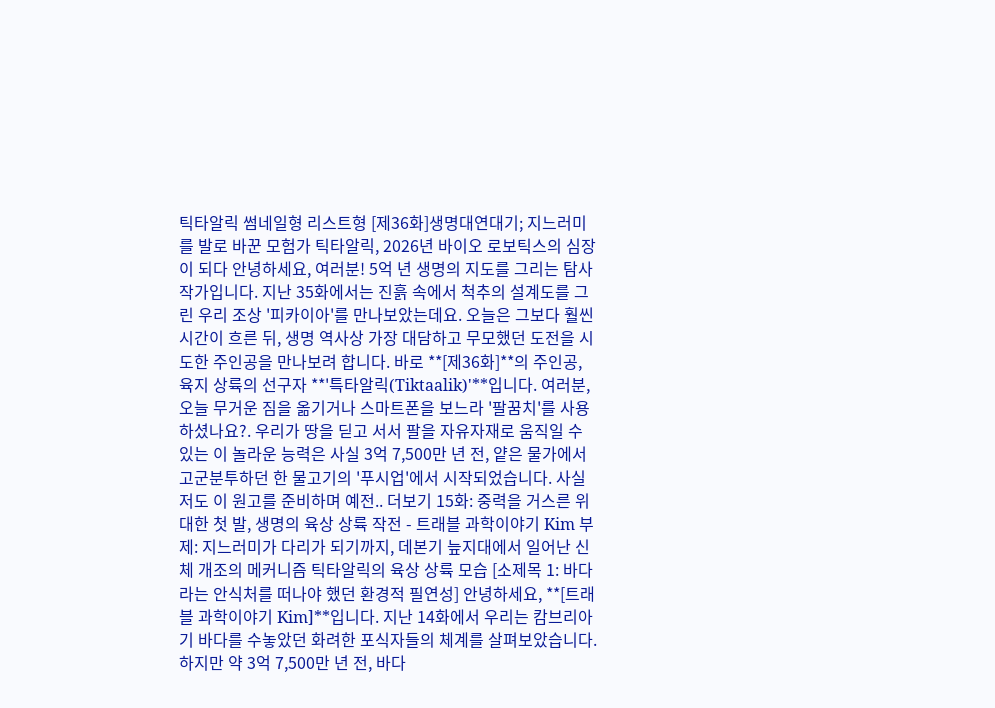틱타알릭 썸네일형 리스트형 [제36화]생명대연대기; 지느러미를 발로 바꾼 모험가 틱타알릭, 2026년 바이오 로보틱스의 심장이 되다 안녕하세요, 여러분! 5억 년 생명의 지도를 그리는 탐사 작가입니다. 지난 35화에서는 진흙 속에서 척추의 설계도를 그린 우리 조상 '피카이아'를 만나보았는데요. 오늘은 그보다 훨씬 시간이 흐른 뒤, 생명 역사상 가장 대담하고 무모했던 도전을 시도한 주인공을 만나보려 합니다. 바로 **[제36화]**의 주인공, 육지 상륙의 선구자 **'특타알릭(Tiktaalik)'**입니다. 여러분, 오늘 무거운 짐을 옮기거나 스마트폰을 보느라 '팔꿈치'를 사용하셨나요?. 우리가 땅을 딛고 서서 팔을 자유자재로 움직일 수 있는 이 놀라운 능력은 사실 3억 7,500만 년 전, 얕은 물가에서 고군분투하던 한 물고기의 '푸시업'에서 시작되었습니다. 사실 저도 이 원고를 준비하며 예전.. 더보기 15화: 중력을 거스른 위대한 첫 발, 생명의 육상 상륙 작전 - 트래블 과학이야기 Kim 부제: 지느러미가 다리가 되기까지, 데본기 늪지대에서 일어난 신체 개조의 메커니즘 틱타알릭의 육상 상륙 모습 [소제목 1: 바다라는 안식처를 떠나야 했던 환경적 필연성] 안녕하세요, **[트래블 과학이야기 Kim]**입니다. 지난 14화에서 우리는 캄브리아기 바다를 수놓았던 화려한 포식자들의 체계를 살펴보았습니다. 하지만 약 3억 7,500만 년 전, 바다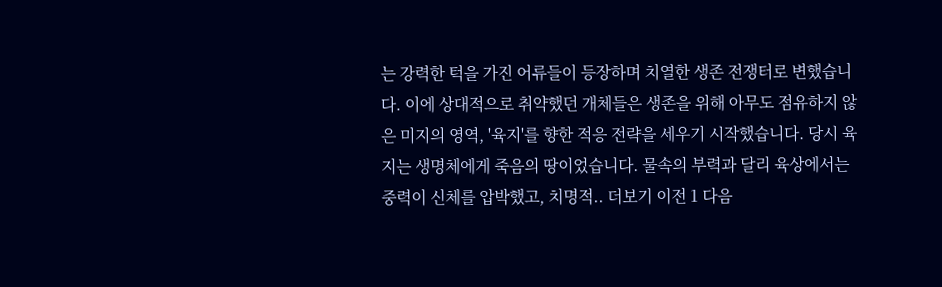는 강력한 턱을 가진 어류들이 등장하며 치열한 생존 전쟁터로 변했습니다. 이에 상대적으로 취약했던 개체들은 생존을 위해 아무도 점유하지 않은 미지의 영역, '육지'를 향한 적응 전략을 세우기 시작했습니다. 당시 육지는 생명체에게 죽음의 땅이었습니다. 물속의 부력과 달리 육상에서는 중력이 신체를 압박했고, 치명적.. 더보기 이전 1 다음